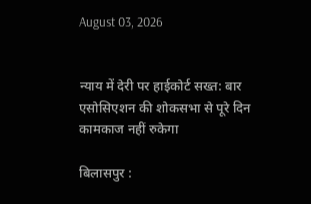August 03, 2026


न्याय में देरी पर हाईकोर्ट सख्त: बार एसोसिएशन की शोकसभा से पूरे दिन कामकाज नहीं रुकेगा

बिलासपुर :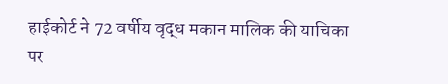हाईकोर्ट ने 72 वर्षीय वृद्ध मकान मालिक की याचिका पर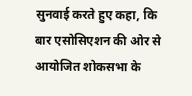सुनवाई करते हुए कहा, कि बार एसोसिएशन की ओर से आयोजित शोकसभा के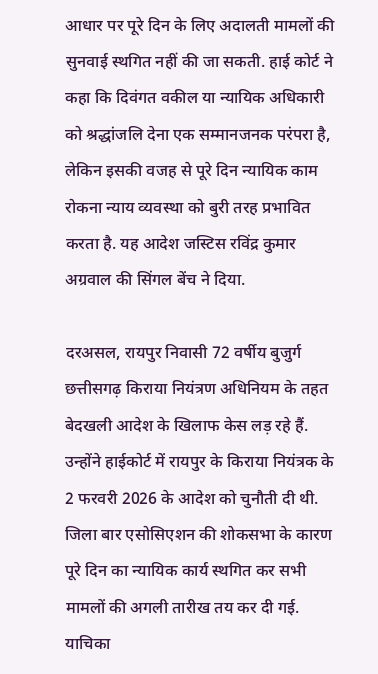आधार पर पूरे दिन के लिए अदालती मामलों की सुनवाई स्थगित नहीं की जा सकती. हाई कोर्ट ने कहा कि दिवंगत वकील या न्यायिक अधिकारी को श्रद्धांजलि देना एक सम्मानजनक परंपरा है, लेकिन इसकी वजह से पूरे दिन न्यायिक काम रोकना न्याय व्यवस्था को बुरी तरह प्रभावित करता है. यह आदेश जस्टिस रविंद्र कुमार अग्रवाल की सिंगल बेंच ने दिया.

दरअसल, रायपुर निवासी 72 वर्षीय बुजुर्ग छत्तीसगढ़ किराया नियंत्रण अधिनियम के तहत बेदखली आदेश के खिलाफ केस लड़ रहे हैं. उन्होंने हाईकोर्ट में रायपुर के किराया नियंत्रक के 2 फरवरी 2026 के आदेश को चुनौती दी थी. जिला बार एसोसिएशन की शोकसभा के कारण पूरे दिन का न्यायिक कार्य स्थगित कर सभी मामलों की अगली तारीख तय कर दी गई. याचिका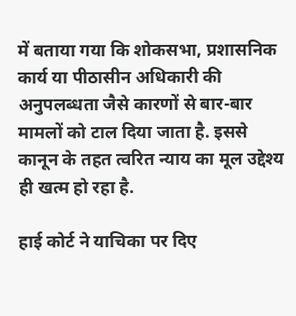में बताया गया कि शोकसभा, प्रशासनिक कार्य या पीठासीन अधिकारी की अनुपलब्धता जैसे कारणों से बार-बार मामलों को टाल दिया जाता है. इससे कानून के तहत त्वरित न्याय का मूल उद्देश्य ही खत्म हो रहा है.

हाई कोर्ट ने याचिका पर दिए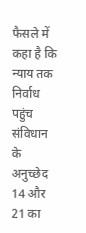फैसले में कहा है कि न्याय तक निर्वाध पहुंच संविधान के अनुच्छेद 14 और 21 का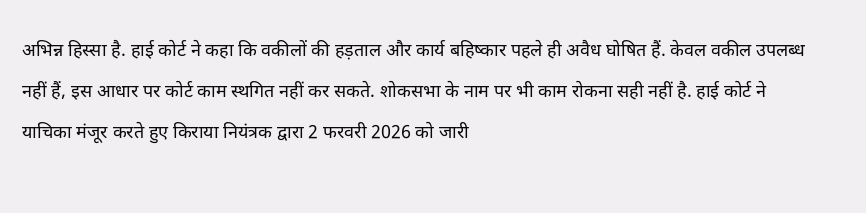अभिन्न हिस्सा है. हाई कोर्ट ने कहा कि वकीलों की हड़ताल और कार्य बहिष्कार पहले ही अवैध घोषित हैं. केवल वकील उपलब्ध नहीं हैं, इस आधार पर कोर्ट काम स्थगित नहीं कर सकते. शोकसभा के नाम पर भी काम रोकना सही नहीं है. हाई कोर्ट ने याचिका मंजूर करते हुए किराया नियंत्रक द्वारा 2 फरवरी 2026 को जारी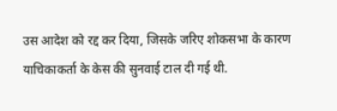उस आदेश को रद्द कर दिया, जिसके जरिए शोकसभा के कारण याचिकाकर्ता के केस की सुनवाई टाल दी गई थी.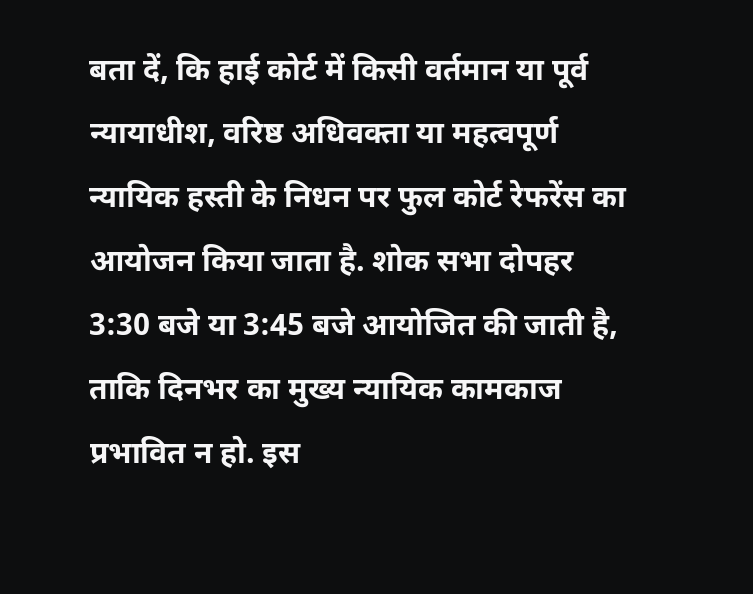बता दें, कि हाई कोर्ट में किसी वर्तमान या पूर्व न्यायाधीश, वरिष्ठ अधिवक्ता या महत्वपूर्ण न्यायिक हस्ती के निधन पर फुल कोर्ट रेफरेंस का आयोजन किया जाता है. शोक सभा दोपहर 3:30 बजे या 3:45 बजे आयोजित की जाती है, ताकि दिनभर का मुख्य न्यायिक कामकाज प्रभावित न हो. इस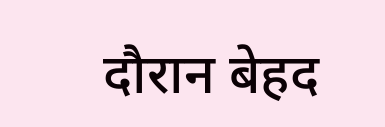दौरान बेहद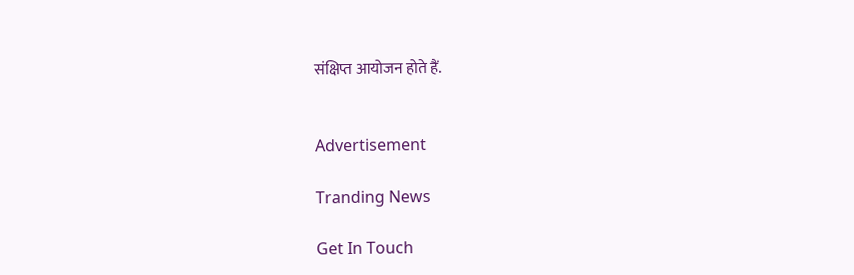संक्षिप्त आयोजन होते हैं.


Advertisement

Tranding News

Get In Touch